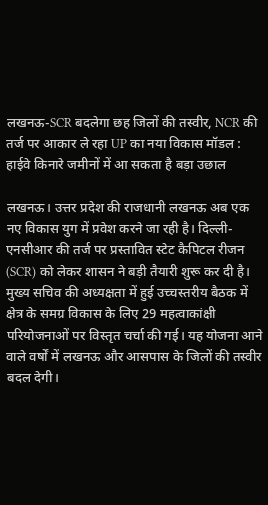लखनऊ-SCR बदलेगा छह जिलों की तस्वीर, NCR की तर्ज पर आकार ले रहा UP का नया विकास मॉडल : हाईवे किनारे जमीनों में आ सकता है बड़ा उछाल

लखनऊ। उत्तर प्रदेश की राजधानी लखनऊ अब एक नए विकास युग में प्रवेश करने जा रही है। दिल्ली-एनसीआर की तर्ज पर प्रस्तावित स्टेट कैपिटल रीजन (SCR) को लेकर शासन ने बड़ी तैयारी शुरू कर दी है। मुख्य सचिव की अध्यक्षता में हुई उच्चस्तरीय बैठक में क्षेत्र के समग्र विकास के लिए 29 महत्वाकांक्षी परियोजनाओं पर विस्तृत चर्चा की गई। यह योजना आने वाले वर्षों में लखनऊ और आसपास के जिलों की तस्वीर बदल देगी।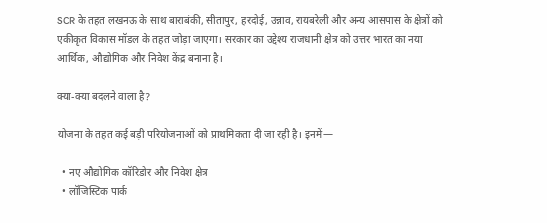SCR के तहत लखनऊ के साथ बाराबंकी, सीतापुर, हरदोई, उन्नाव, रायबरेली और अन्य आसपास के क्षेत्रों को एकीकृत विकास मॉडल के तहत जोड़ा जाएगा। सरकार का उद्देश्य राजधानी क्षेत्र को उत्तर भारत का नया आर्थिक, औद्योगिक और निवेश केंद्र बनाना है।

क्या-क्या बदलने वाला है?

योजना के तहत कई बड़ी परियोजनाओं को प्राथमिकता दी जा रही है। इनमें—

  • नए औद्योगिक कॉरिडोर और निवेश क्षेत्र
  • लॉजिस्टिक पार्क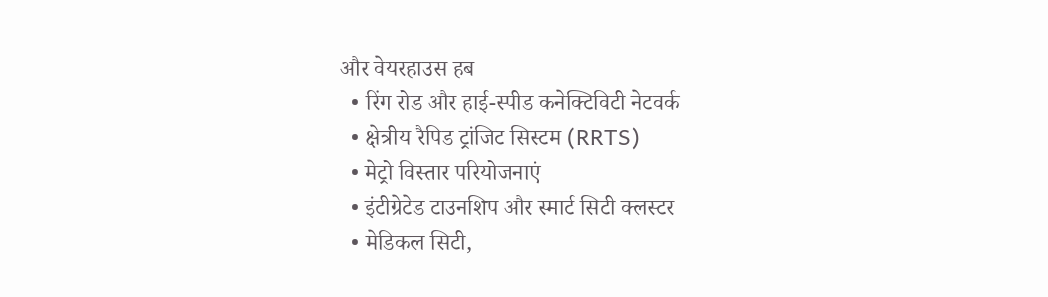और वेयरहाउस हब
  • रिंग रोड और हाई-स्पीड कनेक्टिविटी नेटवर्क
  • क्षेत्रीय रैपिड ट्रांजिट सिस्टम (RRTS)
  • मेट्रो विस्तार परियोजनाएं
  • इंटीग्रेटेड टाउनशिप और स्मार्ट सिटी क्लस्टर
  • मेडिकल सिटी,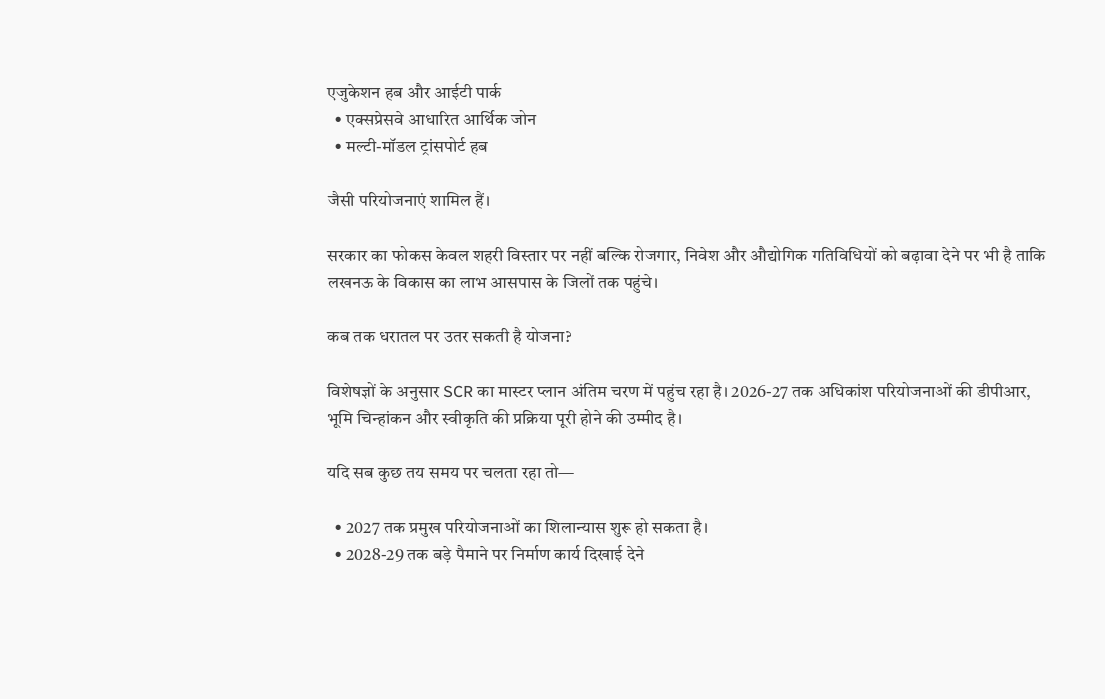एजुकेशन हब और आईटी पार्क
  • एक्सप्रेसवे आधारित आर्थिक जोन
  • मल्टी-मॉडल ट्रांसपोर्ट हब

जैसी परियोजनाएं शामिल हैं।

सरकार का फोकस केवल शहरी विस्तार पर नहीं बल्कि रोजगार, निवेश और औद्योगिक गतिविधियों को बढ़ावा देने पर भी है ताकि लखनऊ के विकास का लाभ आसपास के जिलों तक पहुंचे।

कब तक धरातल पर उतर सकती है योजना?

विशेषज्ञों के अनुसार SCR का मास्टर प्लान अंतिम चरण में पहुंच रहा है। 2026-27 तक अधिकांश परियोजनाओं की डीपीआर, भूमि चिन्हांकन और स्वीकृति की प्रक्रिया पूरी होने की उम्मीद है।

यदि सब कुछ तय समय पर चलता रहा तो—

  • 2027 तक प्रमुख परियोजनाओं का शिलान्यास शुरू हो सकता है।
  • 2028-29 तक बड़े पैमाने पर निर्माण कार्य दिखाई देने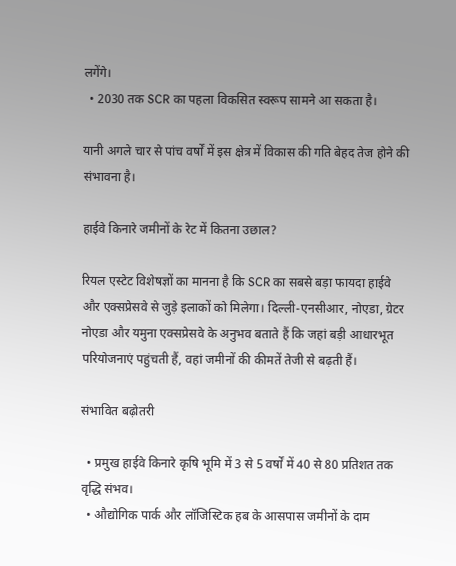लगेंगे।
  • 2030 तक SCR का पहला विकसित स्वरूप सामने आ सकता है।

यानी अगले चार से पांच वर्षों में इस क्षेत्र में विकास की गति बेहद तेज होने की संभावना है।

हाईवे किनारे जमीनों के रेट में कितना उछाल?

रियल एस्टेट विशेषज्ञों का मानना है कि SCR का सबसे बड़ा फायदा हाईवे और एक्सप्रेसवे से जुड़े इलाकों को मिलेगा। दिल्ली-एनसीआर, नोएडा, ग्रेटर नोएडा और यमुना एक्सप्रेसवे के अनुभव बताते हैं कि जहां बड़ी आधारभूत परियोजनाएं पहुंचती हैं, वहां जमीनों की कीमतें तेजी से बढ़ती हैं।

संभावित बढ़ोतरी

  • प्रमुख हाईवे किनारे कृषि भूमि में 3 से 5 वर्षों में 40 से 80 प्रतिशत तक वृद्धि संभव।
  • औद्योगिक पार्क और लॉजिस्टिक हब के आसपास जमीनों के दाम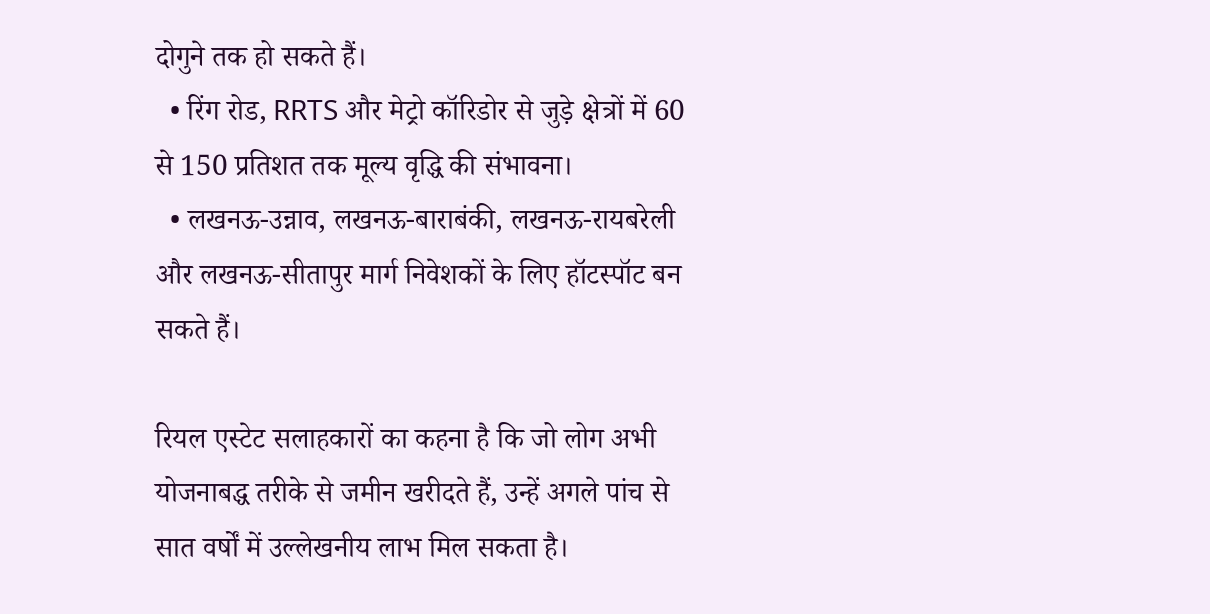दोगुने तक हो सकते हैं।
  • रिंग रोड, RRTS और मेट्रो कॉरिडोर से जुड़े क्षेत्रों में 60 से 150 प्रतिशत तक मूल्य वृद्धि की संभावना।
  • लखनऊ-उन्नाव, लखनऊ-बाराबंकी, लखनऊ-रायबरेली और लखनऊ-सीतापुर मार्ग निवेशकों के लिए हॉटस्पॉट बन सकते हैं।

रियल एस्टेट सलाहकारों का कहना है कि जो लोग अभी योजनाबद्ध तरीके से जमीन खरीदते हैं, उन्हें अगले पांच से सात वर्षों में उल्लेखनीय लाभ मिल सकता है।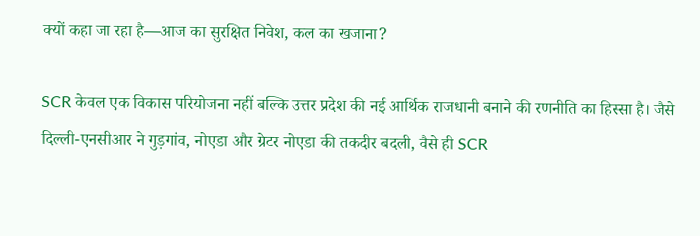क्यों कहा जा रहा है—आज का सुरक्षित निवेश, कल का खजाना?

SCR केवल एक विकास परियोजना नहीं बल्कि उत्तर प्रदेश की नई आर्थिक राजधानी बनाने की रणनीति का हिस्सा है। जैसे दिल्ली-एनसीआर ने गुड़गांव, नोएडा और ग्रेटर नोएडा की तकदीर बदली, वैसे ही SCR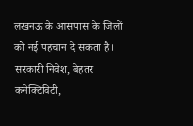लखनऊ के आसपास के जिलों को नई पहचान दे सकता है। सरकारी निवेश, बेहतर कनेक्टिविटी,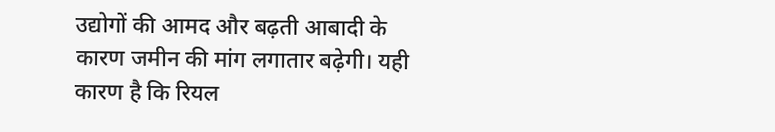उद्योगों की आमद और बढ़ती आबादी के कारण जमीन की मांग लगातार बढ़ेगी। यही कारण है कि रियल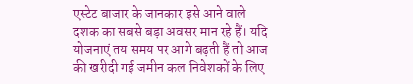एस्टेट बाजार के जानकार इसे आने वाले दशक का सबसे बड़ा अवसर मान रहे हैं। यदि योजनाएं तय समय पर आगे बढ़ती हैं तो आज की खरीदी गई जमीन कल निवेशकों के लिए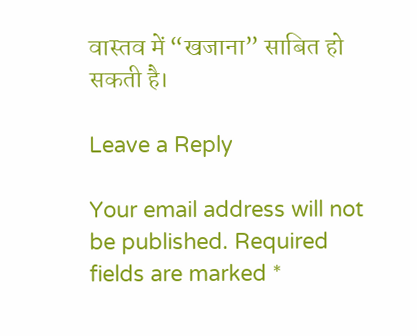वास्तव में “खजाना” साबित हो सकती है।

Leave a Reply

Your email address will not be published. Required fields are marked *